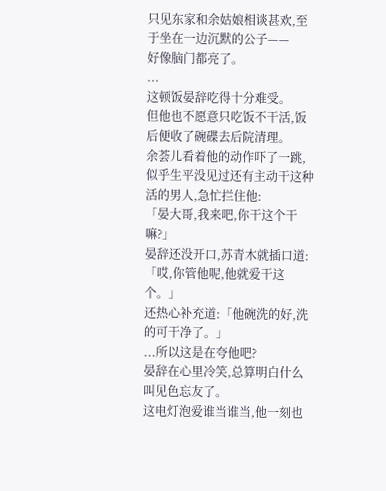只见东家和余姑娘相谈甚欢,至于坐在一边沉默的公子——
好像脑门都亮了。
...
这顿饭晏辞吃得十分难受。
但他也不愿意只吃饭不干活,饭后便收了碗碟去后院清理。
余荟儿看着他的动作吓了一跳,似乎生平没见过还有主动干这种活的男人,急忙拦住他:
「晏大哥,我来吧,你干这个干嘛?」
晏辞还没开口,苏青木就插口道:「哎,你管他呢,他就爱干这个。」
还热心补充道:「他碗洗的好,洗的可干净了。」
...所以这是在夸他吧?
晏辞在心里冷笑,总算明白什么叫见色忘友了。
这电灯泡爱谁当谁当,他一刻也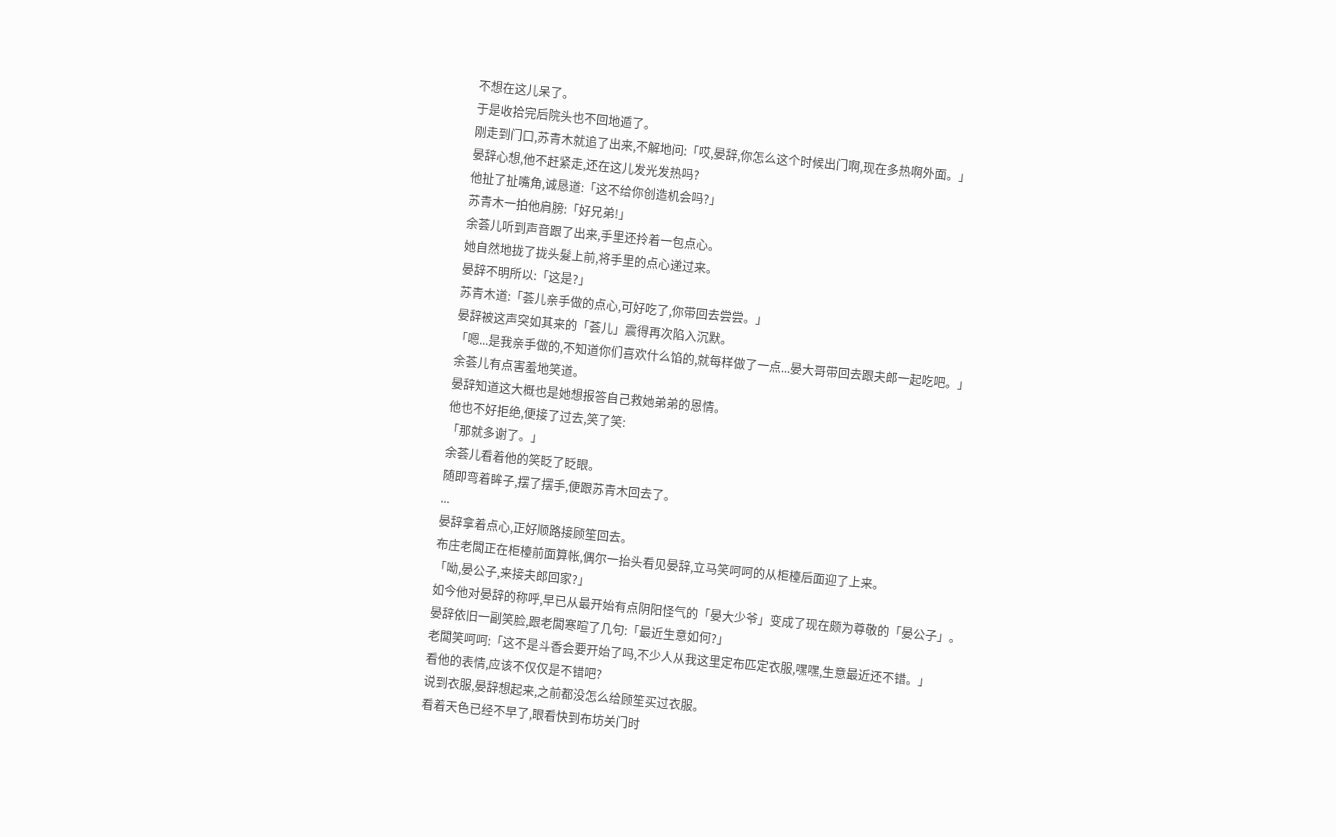不想在这儿呆了。
于是收拾完后院头也不回地遁了。
刚走到门口,苏青木就追了出来,不解地问:「哎,晏辞,你怎么这个时候出门啊,现在多热啊外面。」
晏辞心想,他不赶紧走,还在这儿发光发热吗?
他扯了扯嘴角,诚恳道:「这不给你创造机会吗?」
苏青木一拍他肩膀:「好兄弟!」
余荟儿听到声音跟了出来,手里还拎着一包点心。
她自然地拢了拢头髮上前,将手里的点心递过来。
晏辞不明所以:「这是?」
苏青木道:「荟儿亲手做的点心,可好吃了,你带回去尝尝。」
晏辞被这声突如其来的「荟儿」震得再次陷入沉默。
「嗯...是我亲手做的,不知道你们喜欢什么馅的,就每样做了一点...晏大哥带回去跟夫郎一起吃吧。」
余荟儿有点害羞地笑道。
晏辞知道这大概也是她想报答自己救她弟弟的恩情。
他也不好拒绝,便接了过去,笑了笑:
「那就多谢了。」
余荟儿看着他的笑眨了眨眼。
随即弯着眸子,摆了摆手,便跟苏青木回去了。
...
晏辞拿着点心,正好顺路接顾笙回去。
布庄老闆正在柜檯前面算帐,偶尔一抬头看见晏辞,立马笑呵呵的从柜檯后面迎了上来。
「呦,晏公子,来接夫郎回家?」
如今他对晏辞的称呼,早已从最开始有点阴阳怪气的「晏大少爷」变成了现在颇为尊敬的「晏公子」。
晏辞依旧一副笑脸,跟老闆寒暄了几句:「最近生意如何?」
老闆笑呵呵:「这不是斗香会要开始了吗,不少人从我这里定布匹定衣服,嘿嘿,生意最近还不错。」
看他的表情,应该不仅仅是不错吧?
说到衣服,晏辞想起来,之前都没怎么给顾笙买过衣服。
看着天色已经不早了,眼看快到布坊关门时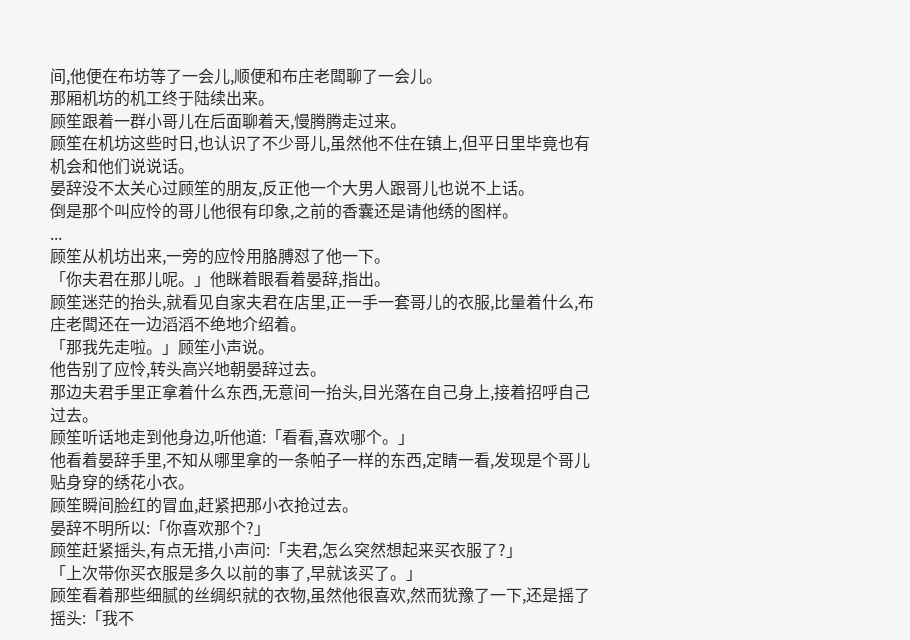间,他便在布坊等了一会儿,顺便和布庄老闆聊了一会儿。
那厢机坊的机工终于陆续出来。
顾笙跟着一群小哥儿在后面聊着天,慢腾腾走过来。
顾笙在机坊这些时日,也认识了不少哥儿,虽然他不住在镇上,但平日里毕竟也有机会和他们说说话。
晏辞没不太关心过顾笙的朋友,反正他一个大男人跟哥儿也说不上话。
倒是那个叫应怜的哥儿他很有印象,之前的香囊还是请他绣的图样。
...
顾笙从机坊出来,一旁的应怜用胳膊怼了他一下。
「你夫君在那儿呢。」他眯着眼看着晏辞,指出。
顾笙迷茫的抬头,就看见自家夫君在店里,正一手一套哥儿的衣服,比量着什么,布庄老闆还在一边滔滔不绝地介绍着。
「那我先走啦。」顾笙小声说。
他告别了应怜,转头高兴地朝晏辞过去。
那边夫君手里正拿着什么东西,无意间一抬头,目光落在自己身上,接着招呼自己过去。
顾笙听话地走到他身边,听他道:「看看,喜欢哪个。」
他看着晏辞手里,不知从哪里拿的一条帕子一样的东西,定睛一看,发现是个哥儿贴身穿的绣花小衣。
顾笙瞬间脸红的冒血,赶紧把那小衣抢过去。
晏辞不明所以:「你喜欢那个?」
顾笙赶紧摇头,有点无措,小声问:「夫君,怎么突然想起来买衣服了?」
「上次带你买衣服是多久以前的事了,早就该买了。」
顾笙看着那些细腻的丝绸织就的衣物,虽然他很喜欢,然而犹豫了一下,还是摇了摇头:「我不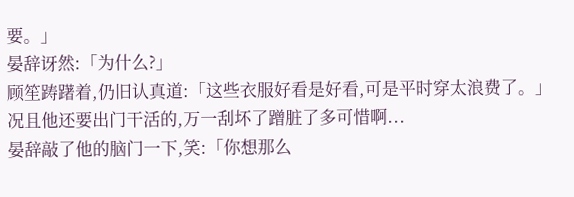要。」
晏辞讶然:「为什么?」
顾笙踌躇着,仍旧认真道:「这些衣服好看是好看,可是平时穿太浪费了。」
况且他还要出门干活的,万一刮坏了蹭脏了多可惜啊...
晏辞敲了他的脑门一下,笑:「你想那么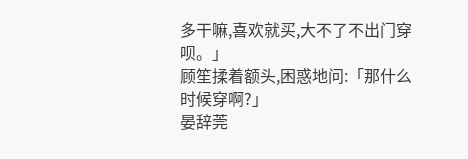多干嘛,喜欢就买,大不了不出门穿呗。」
顾笙揉着额头,困惑地问:「那什么时候穿啊?」
晏辞莞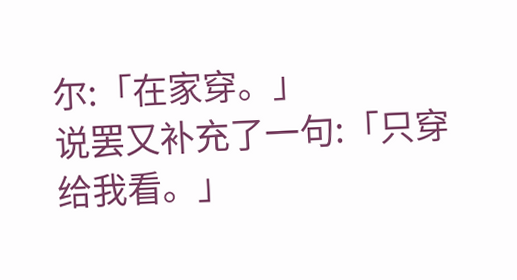尔:「在家穿。」
说罢又补充了一句:「只穿给我看。」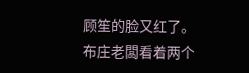顾笙的脸又红了。
布庄老闆看着两个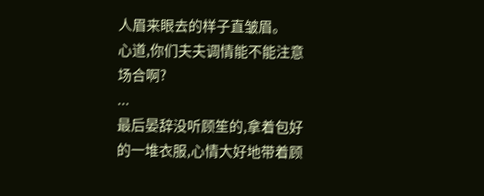人眉来眼去的样子直皱眉。
心道,你们夫夫调情能不能注意场合啊?
...
最后晏辞没听顾笙的,拿着包好的一堆衣服,心情大好地带着顾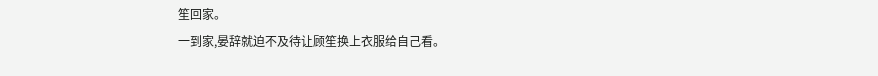笙回家。
一到家,晏辞就迫不及待让顾笙换上衣服给自己看。